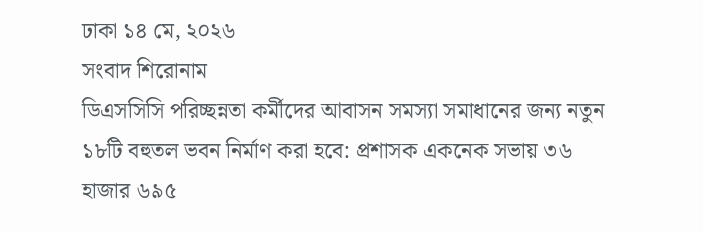ঢাকা ১৪ মে, ২০২৬
সংবাদ শিরোনাম
ডিএসসিসি পরিচ্ছন্নতা কর্মীদের আবাসন সমস্যা সমাধানের জন্য নতুন ১৮টি বহুতল ভবন নির্মাণ করা হবে: প্রশাসক একনেক সভায় ৩৬ হাজার ৬৯৫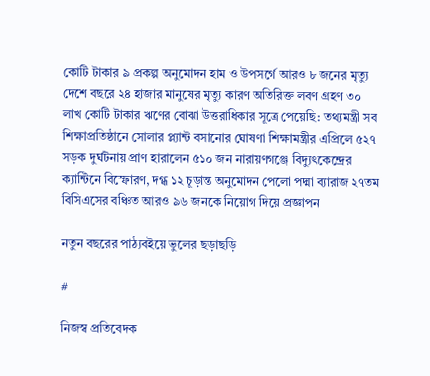কোটি টাকার ৯ প্রকল্প অনুমোদন হাম ও উপসর্গে আরও ৮ জনের মৃত্যু দেশে বছরে ২৪ হাজার মানুষের মৃত্যু কারণ অতিরিক্ত লবণ গ্রহণ ৩০ লাখ কোটি টাকার ঋণের বোঝা উত্তরাধিকার সূত্রে পেয়েছি: তথ্যমন্ত্রী সব শিক্ষাপ্রতিষ্ঠানে সোলার প্ল্যান্ট বসানোর ঘোষণা শিক্ষামন্ত্রীর এপ্রিলে ৫২৭ সড়ক দুর্ঘটনায় প্রাণ হারালেন ৫১০ জন নারায়ণগঞ্জে বিদ্যুৎকেন্দ্রের ক্যান্টিনে বিস্ফোরণ, দগ্ধ ১২ চূড়ান্ত অনুমোদন পেলো পদ্মা ব্যারাজ ২৭তম বিসিএসের বঞ্চিত আরও ৯৬ জনকে নিয়োগ দিয়ে প্রজ্ঞাপন

নতুন বছরের পাঠ্যবইয়ে ভুলের ছড়াছড়ি

#

নিজস্ব প্রতিবেদক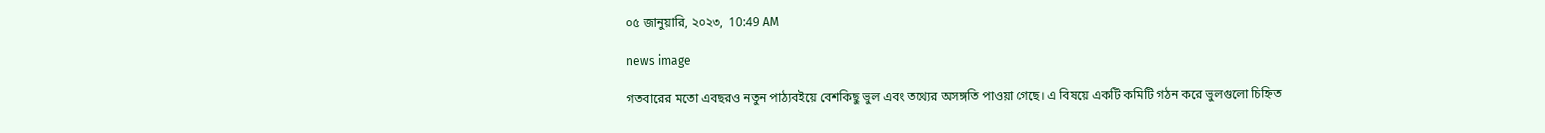০৫ জানুয়ারি, ২০২৩,  10:49 AM

news image

গতবারের মতো এবছরও নতুন পাঠ্যবইয়ে বেশকিছু ভুল এবং তথ্যের অসঙ্গতি পাওয়া গেছে। এ বিষয়ে একটি কমিটি গঠন করে ভুলগুলো চিহ্নিত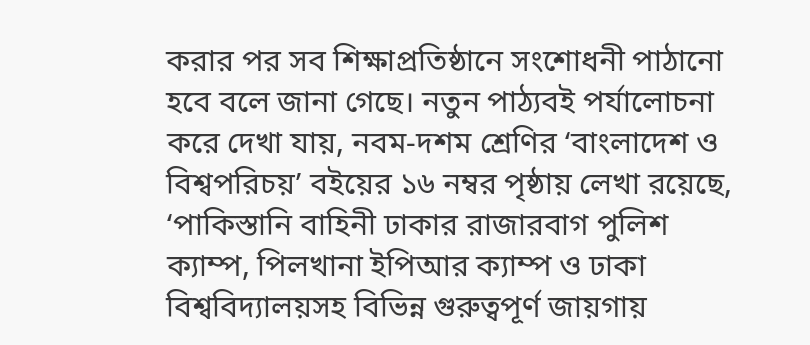করার পর সব শিক্ষাপ্রতিষ্ঠানে সংশোধনী পাঠানো হবে বলে জানা গেছে। নতুন পাঠ্যবই পর্যালোচনা করে দেখা যায়, নবম-দশম শ্রেণির ‘বাংলাদেশ ও বিশ্বপরিচয়’ বইয়ের ১৬ নম্বর পৃষ্ঠায় লেখা রয়েছে, ‘পাকিস্তানি বাহিনী ঢাকার রাজারবাগ পুলিশ ক্যাম্প, পিলখানা ইপিআর ক্যাম্প ও ঢাকা বিশ্ববিদ্যালয়সহ বিভিন্ন গুরুত্বপূর্ণ জায়গায়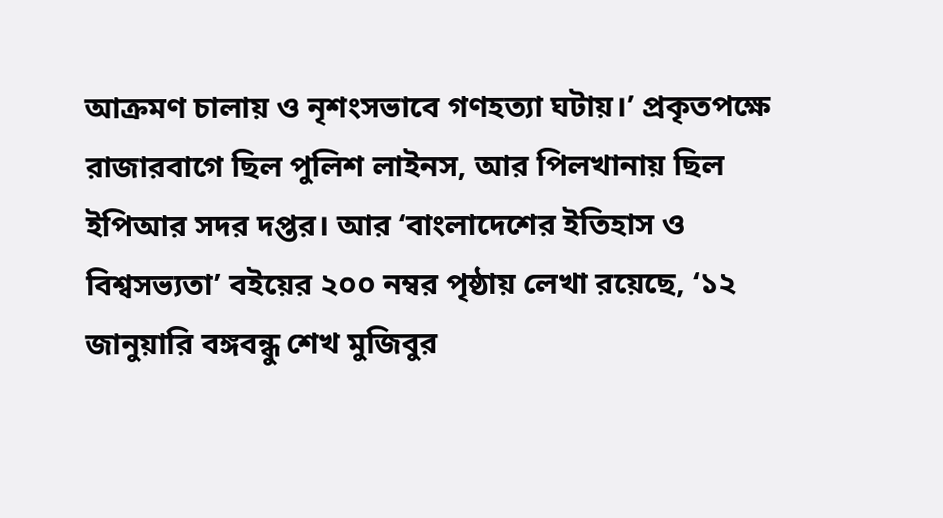আক্রমণ চালায় ও নৃশংসভাবে গণহত্যা ঘটায়।’ প্রকৃতপক্ষে রাজারবাগে ছিল পুলিশ লাইনস, আর পিলখানায় ছিল ইপিআর সদর দপ্তর। আর ‘বাংলাদেশের ইতিহাস ও বিশ্বসভ্যতা’ বইয়ের ২০০ নম্বর পৃষ্ঠায় লেখা রয়েছে, ‘১২ জানুয়ারি বঙ্গবন্ধু শেখ মুজিবুর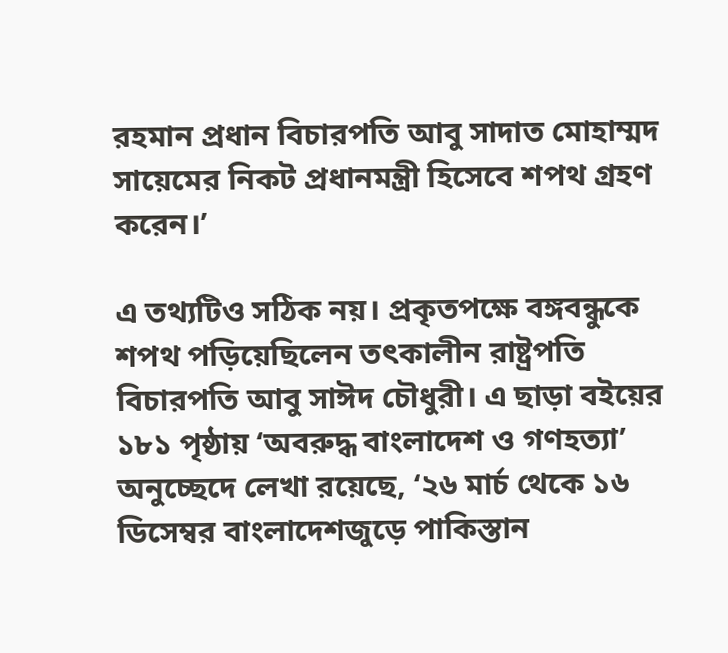রহমান প্রধান বিচারপতি আবু সাদাত মোহাম্মদ সায়েমের নিকট প্রধানমন্ত্রী হিসেবে শপথ গ্রহণ করেন।’

এ তথ্যটিও সঠিক নয়। প্রকৃতপক্ষে বঙ্গবন্ধুকে শপথ পড়িয়েছিলেন তৎকালীন রাষ্ট্রপতি বিচারপতি আবু সাঈদ চৌধুরী। এ ছাড়া বইয়ের ১৮১ পৃষ্ঠায় ‘অবরুদ্ধ বাংলাদেশ ও গণহত্যা’ অনুচ্ছেদে লেখা রয়েছে, ‘২৬ মার্চ থেকে ১৬ ডিসেম্বর বাংলাদেশজুড়ে পাকিস্তান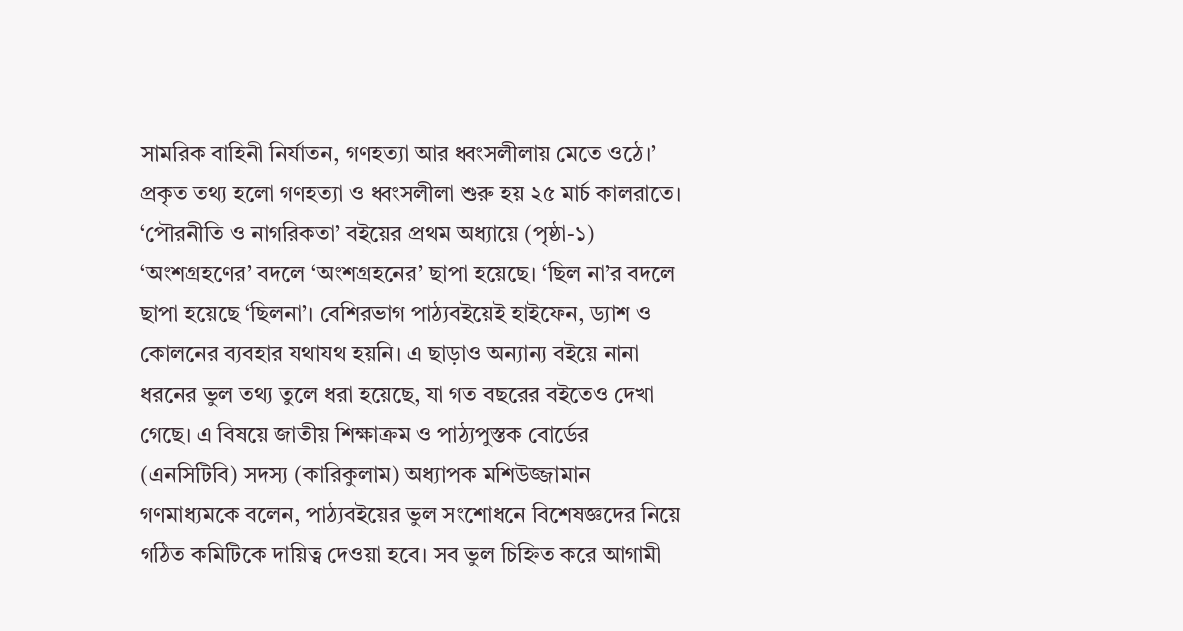সামরিক বাহিনী নির্যাতন, গণহত্যা আর ধ্বংসলীলায় মেতে ওঠে।’ প্রকৃত তথ্য হলো গণহত্যা ও ধ্বংসলীলা শুরু হয় ২৫ মার্চ কালরাতে। ‘পৌরনীতি ও নাগরিকতা’ বইয়ের প্রথম অধ্যায়ে (পৃষ্ঠা-১) ‘অংশগ্রহণের’ বদলে ‘অংশগ্রহনের’ ছাপা হয়েছে। ‘ছিল না’র বদলে ছাপা হয়েছে ‘ছিলনা’। বেশিরভাগ পাঠ্যবইয়েই হাইফেন, ড্যাশ ও কোলনের ব্যবহার যথাযথ হয়নি। এ ছাড়াও অন্যান্য বইয়ে নানা ধরনের ভুল তথ্য তুলে ধরা হয়েছে, যা গত বছরের বইতেও দেখা গেছে। এ বিষয়ে জাতীয় শিক্ষাক্রম ও পাঠ্যপুস্তক বোর্ডের (এনসিটিবি) সদস্য (কারিকুলাম) অধ্যাপক মশিউজ্জামান গণমাধ্যমকে বলেন, পাঠ্যবইয়ের ভুল সংশোধনে বিশেষজ্ঞদের নিয়ে গঠিত কমিটিকে দায়িত্ব দেওয়া হবে। সব ভুল চিহ্নিত করে আগামী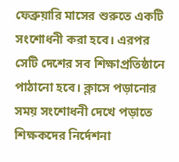ফেব্রুয়ারি মাসের শুরুতে একটি সংশোধনী করা হবে। এরপর সেটি দেশের সব শিক্ষাপ্রতিষ্ঠানে পাঠানো হবে। ক্লাসে পড়ানোর সময় সংশোধনী দেখে পড়াতে শিক্ষকদের নির্দেশনা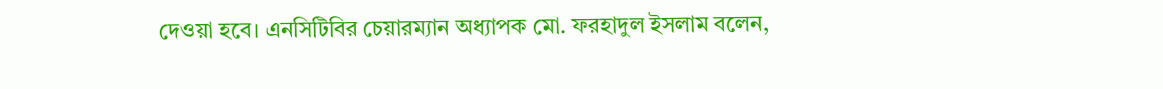দেওয়া হবে। এনসিটিবির চেয়ারম্যান অধ্যাপক মো. ফরহাদুল ইসলাম বলেন,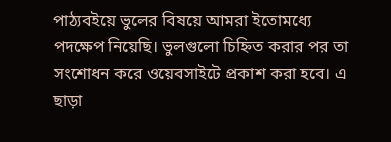পাঠ্যবইয়ে ভুলের বিষয়ে আমরা ইতোমধ্যে পদক্ষেপ নিয়েছি। ভুলগুলো চিহ্নিত করার পর তা সংশোধন করে ওয়েবসাইটে প্রকাশ করা হবে। এ ছাড়া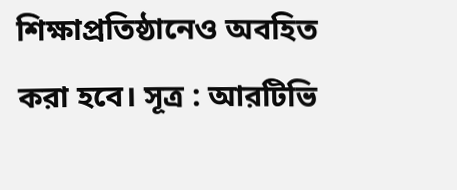শিক্ষাপ্রতিষ্ঠানেও অবহিত করা হবে। সূত্র : আরটিভি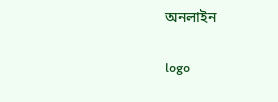অনলাইন

logo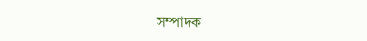সম্পাদক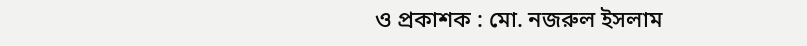ও প্রকাশক : মো. নজরুল ইসলাম